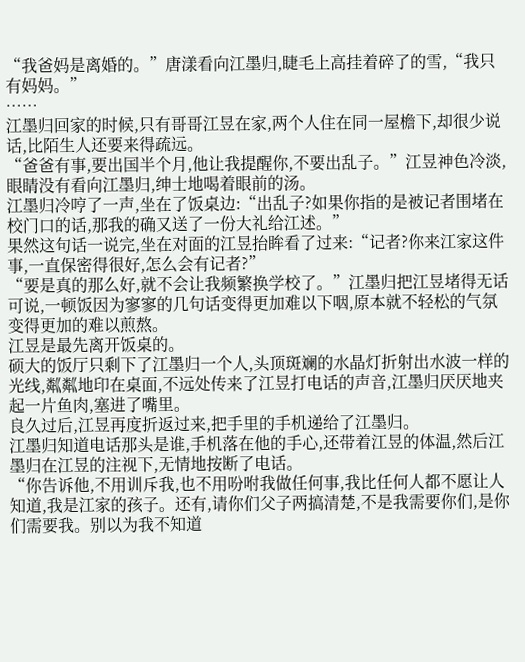“我爸妈是离婚的。”唐漾看向江墨归,睫毛上高挂着碎了的雪,“我只有妈妈。”
……
江墨归回家的时候,只有哥哥江昱在家,两个人住在同一屋檐下,却很少说话,比陌生人还要来得疏远。
“爸爸有事,要出国半个月,他让我提醒你,不要出乱子。”江昱神色冷淡,眼睛没有看向江墨归,绅士地喝着眼前的汤。
江墨归冷哼了一声,坐在了饭桌边:“出乱子?如果你指的是被记者围堵在校门口的话,那我的确又送了一份大礼给江述。”
果然这句话一说完,坐在对面的江昱抬眸看了过来:“记者?你来江家这件事,一直保密得很好,怎么会有记者?”
“要是真的那么好,就不会让我频繁换学校了。”江墨归把江昱堵得无话可说,一顿饭因为寥寥的几句话变得更加难以下咽,原本就不轻松的气氛变得更加的难以煎熬。
江昱是最先离开饭桌的。
硕大的饭厅只剩下了江墨归一个人,头顶斑斓的水晶灯折射出水波一样的光线,粼粼地印在桌面,不远处传来了江昱打电话的声音,江墨归厌厌地夹起一片鱼肉,塞进了嘴里。
良久过后,江昱再度折返过来,把手里的手机递给了江墨归。
江墨归知道电话那头是谁,手机落在他的手心,还带着江昱的体温,然后江墨归在江昱的注视下,无情地按断了电话。
“你告诉他,不用训斥我,也不用吩咐我做任何事,我比任何人都不愿让人知道,我是江家的孩子。还有,请你们父子两搞清楚,不是我需要你们,是你们需要我。别以为我不知道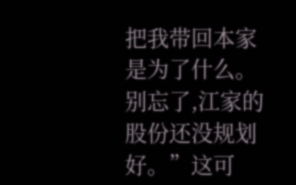把我带回本家是为了什么。别忘了,江家的股份还没规划好。”这可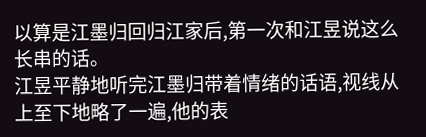以算是江墨归回归江家后,第一次和江昱说这么长串的话。
江昱平静地听完江墨归带着情绪的话语,视线从上至下地略了一遍,他的表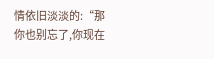情依旧淡淡的:“那你也别忘了,你现在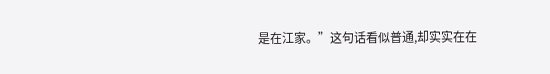是在江家。”这句话看似普通,却实实在在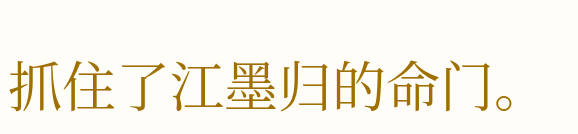抓住了江墨归的命门。